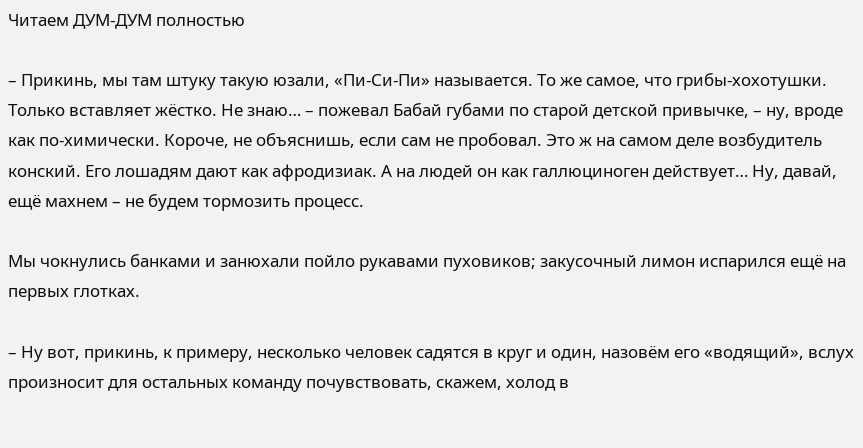Читаем ДУМ-ДУМ полностью

– Прикинь, мы там штуку такую юзали, «Пи-Си-Пи» называется. То же самое, что грибы-хохотушки. Только вставляет жёстко. Не знаю… – пожевал Бабай губами по старой детской привычке, – ну, вроде как по-химически. Короче, не объяснишь, если сам не пробовал. Это ж на самом деле возбудитель конский. Его лошадям дают как афродизиак. А на людей он как галлюциноген действует… Ну, давай, ещё махнем – не будем тормозить процесс.

Мы чокнулись банками и занюхали пойло рукавами пуховиков; закусочный лимон испарился ещё на первых глотках.

– Ну вот, прикинь, к примеру, несколько человек садятся в круг и один, назовём его «водящий», вслух произносит для остальных команду почувствовать, скажем, холод в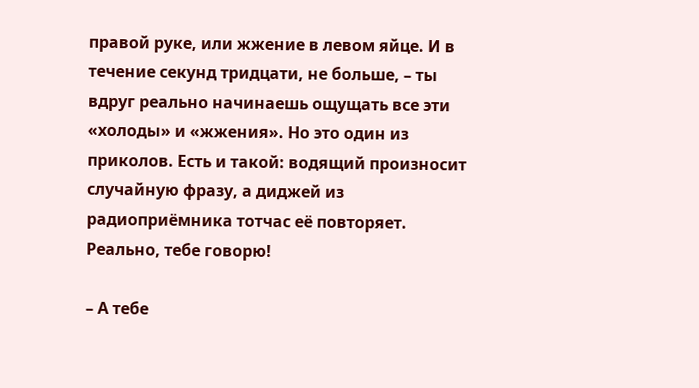правой руке, или жжение в левом яйце. И в течение секунд тридцати, не больше, – ты вдруг реально начинаешь ощущать все эти «холоды» и «жжения». Но это один из приколов. Есть и такой: водящий произносит случайную фразу, а диджей из радиоприёмника тотчас её повторяет. Реально, тебе говорю!

– А тебе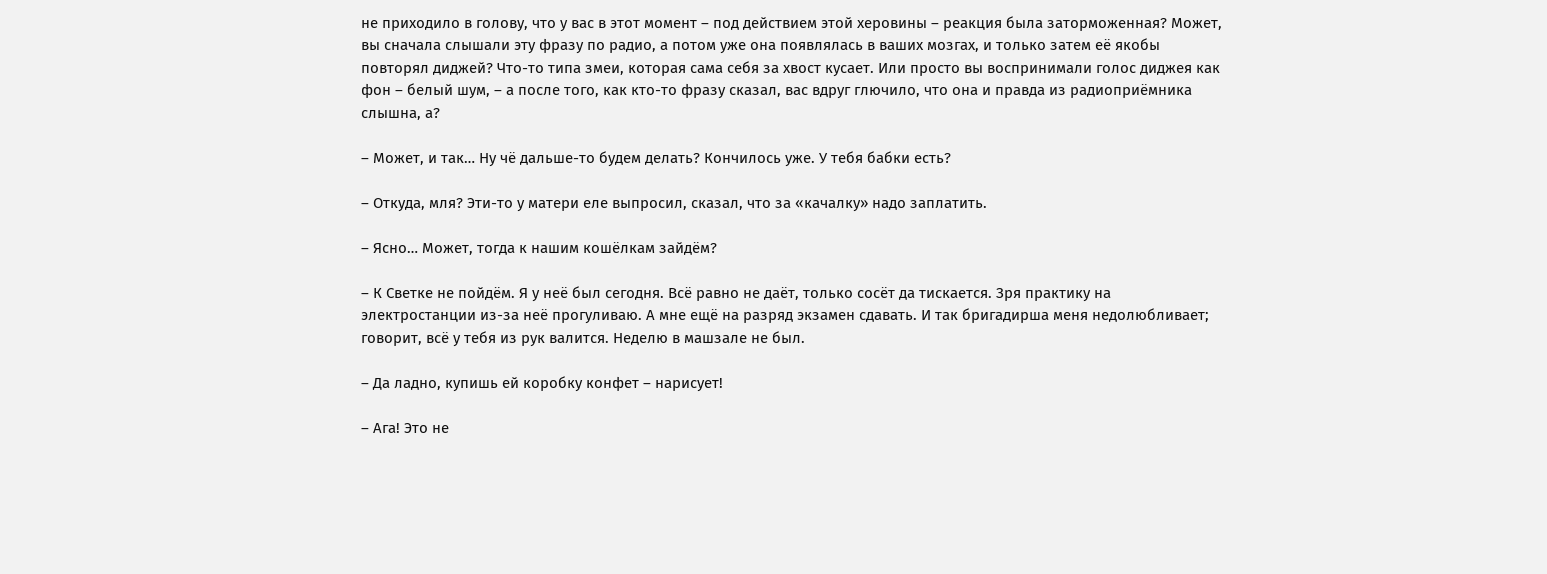не приходило в голову, что у вас в этот момент – под действием этой херовины – реакция была заторможенная? Может, вы сначала слышали эту фразу по радио, а потом уже она появлялась в ваших мозгах, и только затем её якобы повторял диджей? Что-то типа змеи, которая сама себя за хвост кусает. Или просто вы воспринимали голос диджея как фон – белый шум, – а после того, как кто-то фразу сказал, вас вдруг глючило, что она и правда из радиоприёмника слышна, а?

– Может, и так… Ну чё дальше-то будем делать? Кончилось уже. У тебя бабки есть?

– Откуда, мля? Эти-то у матери еле выпросил, сказал, что за «качалку» надо заплатить.

– Ясно… Может, тогда к нашим кошёлкам зайдём?

– К Светке не пойдём. Я у неё был сегодня. Всё равно не даёт, только сосёт да тискается. Зря практику на электростанции из-за неё прогуливаю. А мне ещё на разряд экзамен сдавать. И так бригадирша меня недолюбливает; говорит, всё у тебя из рук валится. Неделю в машзале не был.

– Да ладно, купишь ей коробку конфет – нарисует!

– Ага! Это не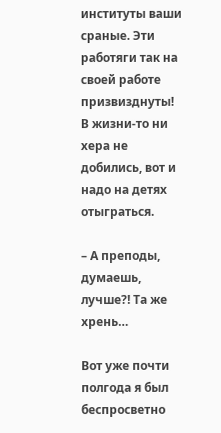институты ваши сраные. Эти работяги так на своей работе призвизднуты! В жизни-то ни хера не добились, вот и надо на детях отыграться.

– А преподы, думаешь, лучше?! Та же хрень…

Вот уже почти полгода я был беспросветно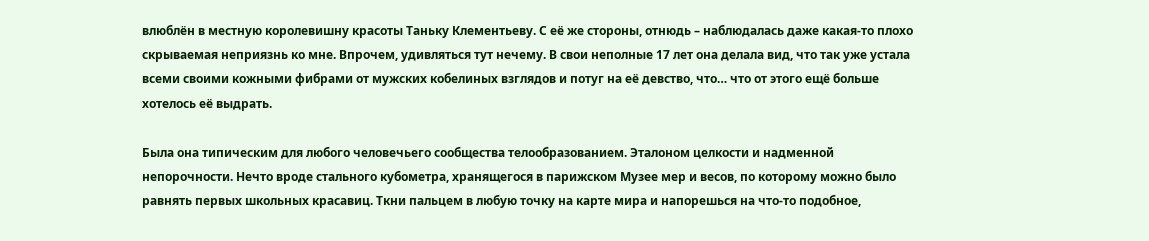влюблён в местную королевишну красоты Таньку Клементьеву. С её же стороны, отнюдь – наблюдалась даже какая-то плохо скрываемая неприязнь ко мне. Впрочем, удивляться тут нечему. В свои неполные 17 лет она делала вид, что так уже устала всеми своими кожными фибрами от мужских кобелиных взглядов и потуг на её девство, что… что от этого ещё больше хотелось её выдрать.

Была она типическим для любого человечьего сообщества телообразованием. Эталоном целкости и надменной непорочности. Нечто вроде стального кубометра, хранящегося в парижском Музее мер и весов, по которому можно было равнять первых школьных красавиц. Ткни пальцем в любую точку на карте мира и напорешься на что-то подобное,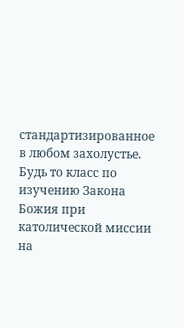стандартизированное в любом захолустье. Будь то класс по изучению Закона Божия при католической миссии на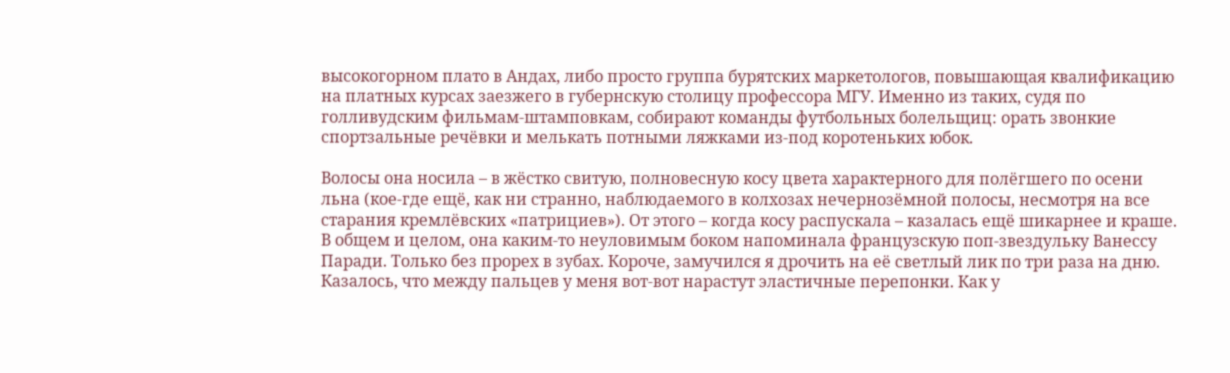высокогорном плато в Андах, либо просто группа бурятских маркетологов, повышающая квалификацию на платных курсах заезжего в губернскую столицу профессора МГУ. Именно из таких, судя по голливудским фильмам-штамповкам, собирают команды футбольных болельщиц: орать звонкие спортзальные речёвки и мелькать потными ляжками из-под коротеньких юбок.

Волосы она носила – в жёстко свитую, полновесную косу цвета характерного для полёгшего по осени льна (кое-где ещё, как ни странно, наблюдаемого в колхозах нечернозёмной полосы, несмотря на все старания кремлёвских «патрициев»). От этого – когда косу распускала – казалась ещё шикарнее и краше. В общем и целом, она каким-то неуловимым боком напоминала французскую поп-звездульку Ванессу Паради. Только без прорех в зубах. Короче, замучился я дрочить на её светлый лик по три раза на дню. Казалось, что между пальцев у меня вот-вот нарастут эластичные перепонки. Как у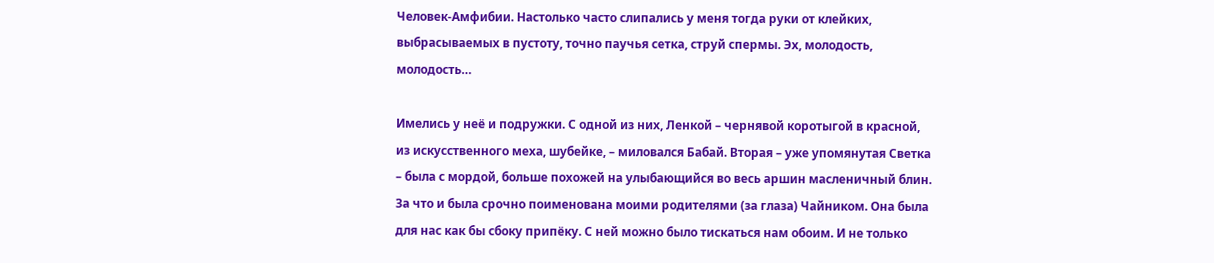Человек-Амфибии. Настолько часто слипались у меня тогда руки от клейких, выбрасываемых в пустоту, точно паучья сетка, струй спермы. Эх, молодость, молодость…

Имелись у неё и подружки. С одной из них, Ленкой – чернявой коротыгой в красной, из искусственного меха, шубейке, – миловался Бабай. Вторая – уже упомянутая Светка – была с мордой, больше похожей на улыбающийся во весь аршин масленичный блин. За что и была срочно поименована моими родителями (за глаза) Чайником. Она была для нас как бы сбоку припёку. С ней можно было тискаться нам обоим. И не только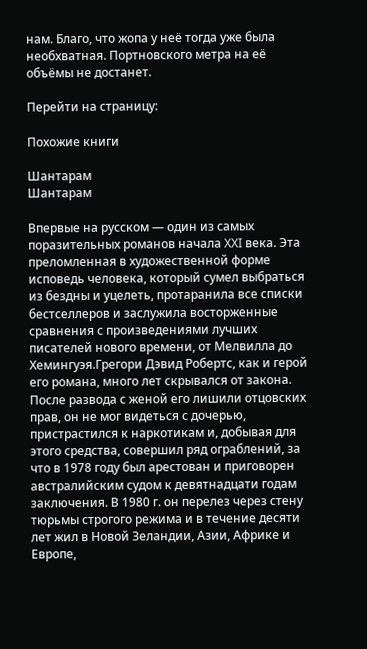нам. Благо, что жопа у неё тогда уже была необхватная. Портновского метра на её объёмы не достанет.

Перейти на страницу:

Похожие книги

Шантарам
Шантарам

Впервые на русском — один из самых поразительных романов начала XXI века. Эта преломленная в художественной форме исповедь человека, который сумел выбраться из бездны и уцелеть, протаранила все списки бестселлеров и заслужила восторженные сравнения с произведениями лучших писателей нового времени, от Мелвилла до Хемингуэя.Грегори Дэвид Робертс, как и герой его романа, много лет скрывался от закона. После развода с женой его лишили отцовских прав, он не мог видеться с дочерью, пристрастился к наркотикам и, добывая для этого средства, совершил ряд ограблений, за что в 1978 году был арестован и приговорен австралийским судом к девятнадцати годам заключения. В 1980 г. он перелез через стену тюрьмы строгого режима и в течение десяти лет жил в Новой Зеландии, Азии, Африке и Европе,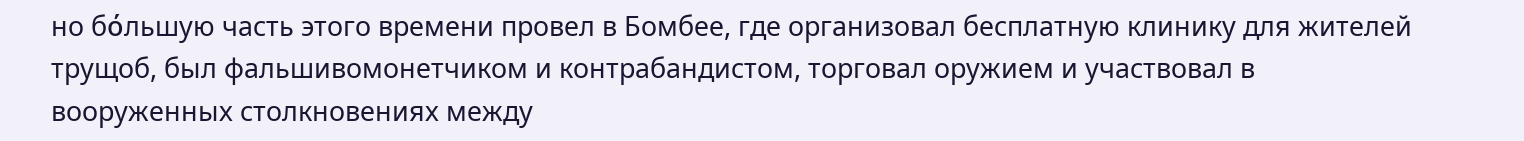но бόльшую часть этого времени провел в Бомбее, где организовал бесплатную клинику для жителей трущоб, был фальшивомонетчиком и контрабандистом, торговал оружием и участвовал в вооруженных столкновениях между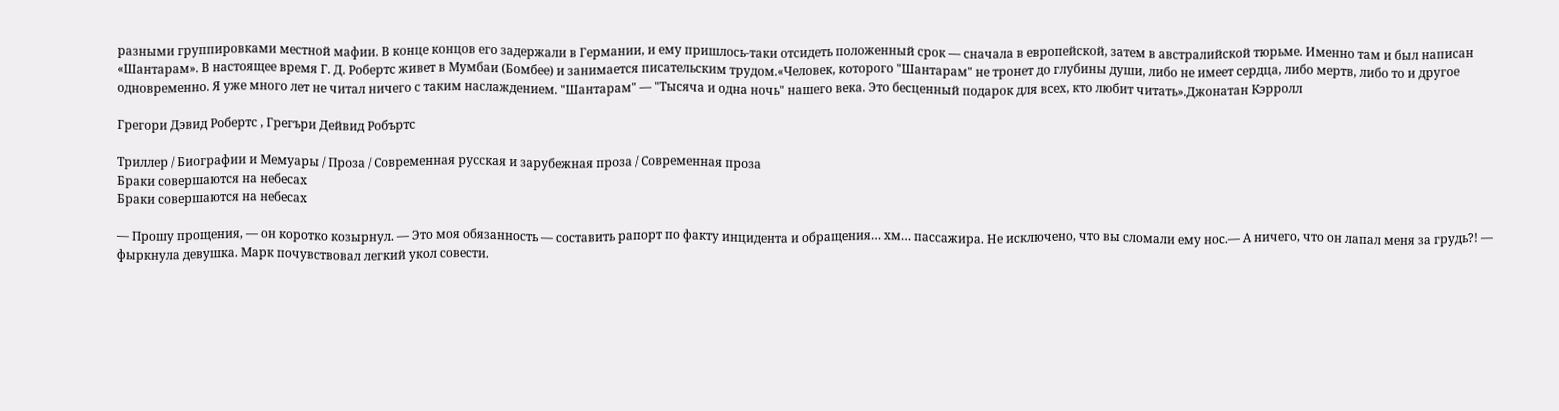разными группировками местной мафии. В конце концов его задержали в Германии, и ему пришлось-таки отсидеть положенный срок — сначала в европейской, затем в австралийской тюрьме. Именно там и был написан «Шантарам». В настоящее время Г. Д. Робертс живет в Мумбаи (Бомбее) и занимается писательским трудом.«Человек, которого "Шантарам" не тронет до глубины души, либо не имеет сердца, либо мертв, либо то и другое одновременно. Я уже много лет не читал ничего с таким наслаждением. "Шантарам" — "Тысяча и одна ночь" нашего века. Это бесценный подарок для всех, кто любит читать».Джонатан Кэрролл

Грегори Дэвид Робертс , Грегъри Дейвид Робъртс

Триллер / Биографии и Мемуары / Проза / Современная русская и зарубежная проза / Современная проза
Браки совершаются на небесах
Браки совершаются на небесах

— Прошу прощения, — он коротко козырнул. — Это моя обязанность — составить рапорт по факту инцидента и обращения… хм… пассажира. Не исключено, что вы сломали ему нос.— А ничего, что он лапал меня за грудь?! — фыркнула девушка. Марк почувствовал легкий укол совести.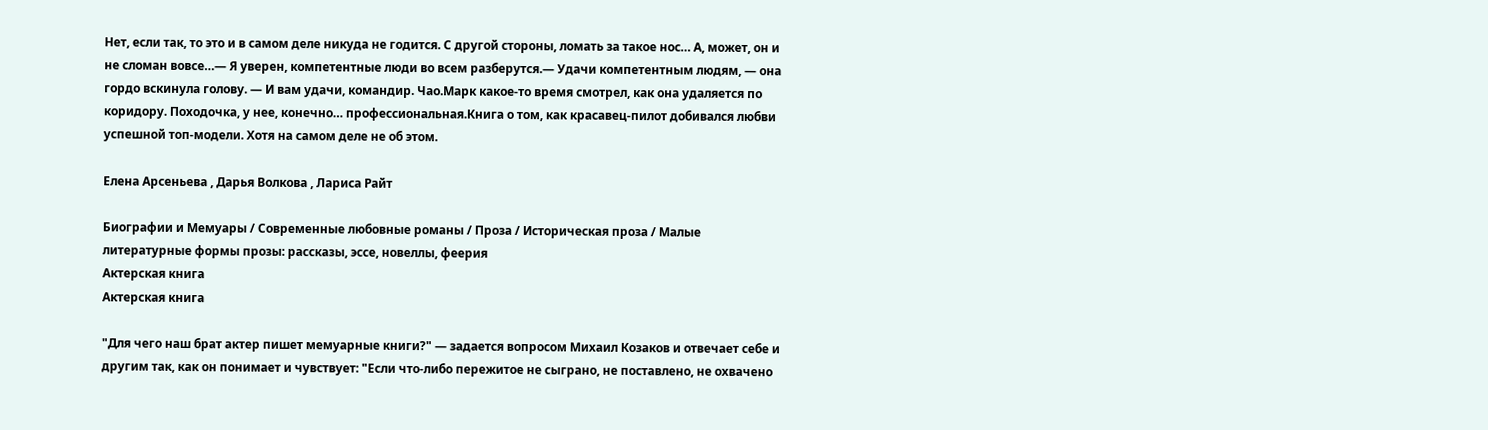Нет, если так, то это и в самом деле никуда не годится. С другой стороны, ломать за такое нос… А, может, он и не сломан вовсе…— Я уверен, компетентные люди во всем разберутся.— Удачи компетентным людям, — она гордо вскинула голову. — И вам удачи, командир. Чао.Марк какое-то время смотрел, как она удаляется по коридору. Походочка, у нее, конечно… профессиональная.Книга о том, как красавец-пилот добивался любви успешной топ-модели. Хотя на самом деле не об этом.

Елена Арсеньева , Дарья Волкова , Лариса Райт

Биографии и Мемуары / Современные любовные романы / Проза / Историческая проза / Малые литературные формы прозы: рассказы, эссе, новеллы, феерия
Актерская книга
Актерская книга

"Для чего наш брат актер пишет мемуарные книги?" — задается вопросом Михаил Козаков и отвечает себе и другим так, как он понимает и чувствует: "Если что-либо пережитое не сыграно, не поставлено, не охвачено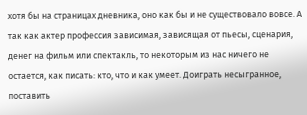хотя бы на страницах дневника, оно как бы и не существовало вовсе. А так как актер профессия зависимая, зависящая от пьесы, сценария, денег на фильм или спектакль, то некоторым из нас ничего не остается, как писать: кто, что и как умеет. Доиграть несыгранное, поставить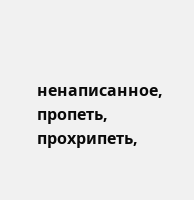ненаписанное, пропеть, прохрипеть,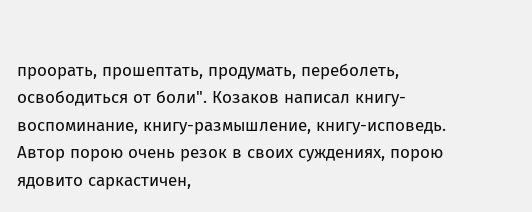проорать, прошептать, продумать, переболеть, освободиться от боли". Козаков написал книгу-воспоминание, книгу-размышление, книгу-исповедь. Автор порою очень резок в своих суждениях, порою ядовито саркастичен,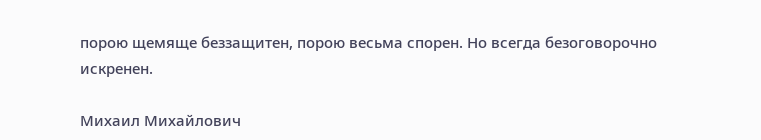порою щемяще беззащитен, порою весьма спорен. Но всегда безоговорочно искренен.

Михаил Михайлович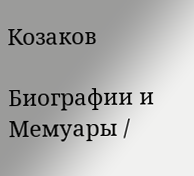Козаков

Биографии и Мемуары /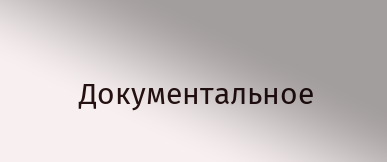Документальное